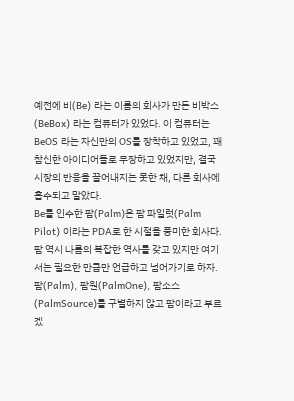예전에 비(Be) 라는 이름의 회사가 만든 비박스(BeBox) 라는 컴퓨터가 있었다. 이 컴퓨터는 BeOS 라는 자신만의 OS를 장착하고 있었고, 꽤 참신한 아이디어들로 무장하고 있었지만, 결국 시장의 반응을 끌어내지는 못한 채, 다른 회사에 흡수되고 말았다.
Be를 인수한 팜(Palm)은 팜 파일럿(Palm Pilot) 이라는 PDA로 한 시절을 풍미한 회사다. 팜 역시 나름의 복잡한 역사를 갖고 있지만 여기서는 필요한 만큼만 언급하고 넘어가기로 하자.
팜(Palm), 팜원(PalmOne), 팜소스(PalmSource)를 구별하지 않고 팜이라고 부르겠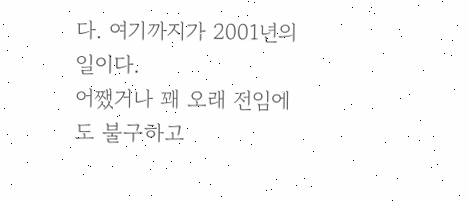다. 여기까지가 2001년의 일이다.
어쨌거나 꽤 오래 전임에도 불구하고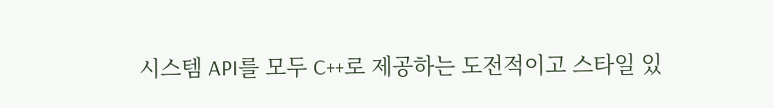시스템 API를 모두 C++로 제공하는 도전적이고 스타일 있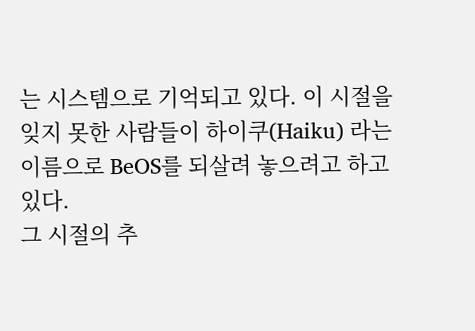는 시스템으로 기억되고 있다. 이 시절을 잊지 못한 사람들이 하이쿠(Haiku) 라는 이름으로 BeOS를 되살려 놓으려고 하고 있다.
그 시절의 추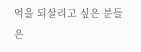억을 되살리고 싶은 분들은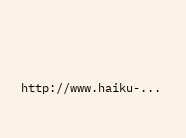http://www.haiku-...